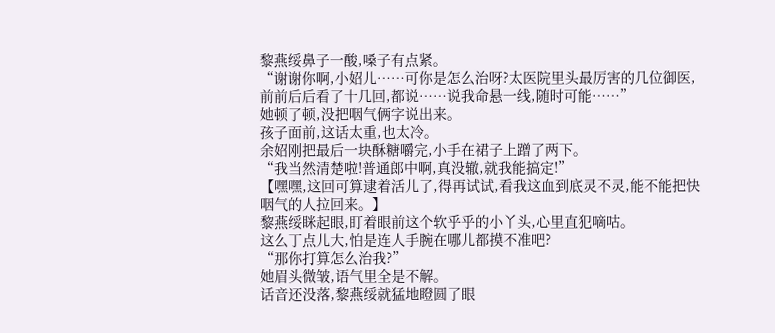黎燕绥鼻子一酸,嗓子有点紧。
“谢谢你啊,小妱儿……可你是怎么治呀?太医院里头最厉害的几位御医,前前后后看了十几回,都说……说我命悬一线,随时可能……”
她顿了顿,没把咽气俩字说出来。
孩子面前,这话太重,也太冷。
余妱刚把最后一块酥糖嚼完,小手在裙子上蹭了两下。
“我当然清楚啦!普通郎中啊,真没辙,就我能搞定!”
【嘿嘿,这回可算逮着活儿了,得再试试,看我这血到底灵不灵,能不能把快咽气的人拉回来。】
黎燕绥眯起眼,盯着眼前这个软乎乎的小丫头,心里直犯嘀咕。
这么丁点儿大,怕是连人手腕在哪儿都摸不准吧?
“那你打算怎么治我?”
她眉头微皱,语气里全是不解。
话音还没落,黎燕绥就猛地瞪圆了眼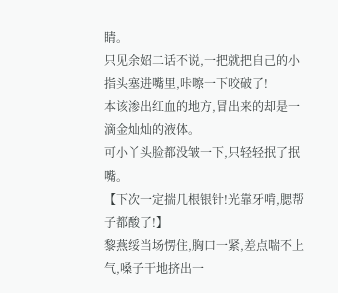睛。
只见余妱二话不说,一把就把自己的小指头塞进嘴里,咔嚓一下咬破了!
本该渗出红血的地方,冒出来的却是一滴金灿灿的液体。
可小丫头脸都没皱一下,只轻轻抿了抿嘴。
【下次一定揣几根银针!光靠牙啃,腮帮子都酸了!】
黎燕绥当场愣住,胸口一紧,差点喘不上气,嗓子干地挤出一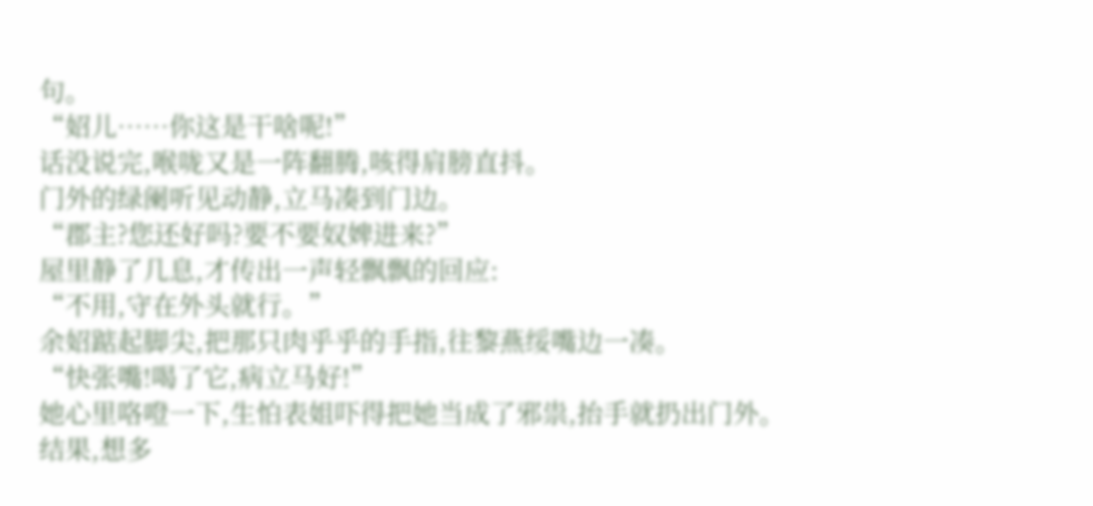句。
“妱儿……你这是干啥呢!”
话没说完,喉咙又是一阵翻腾,咳得肩膀直抖。
门外的绿阑听见动静,立马凑到门边。
“郡主?您还好吗?要不要奴婢进来?”
屋里静了几息,才传出一声轻飘飘的回应:
“不用,守在外头就行。”
余妱踮起脚尖,把那只肉乎乎的手指,往黎燕绥嘴边一凑。
“快张嘴!喝了它,病立马好!”
她心里咯噔一下,生怕表姐吓得把她当成了邪祟,抬手就扔出门外。
结果,想多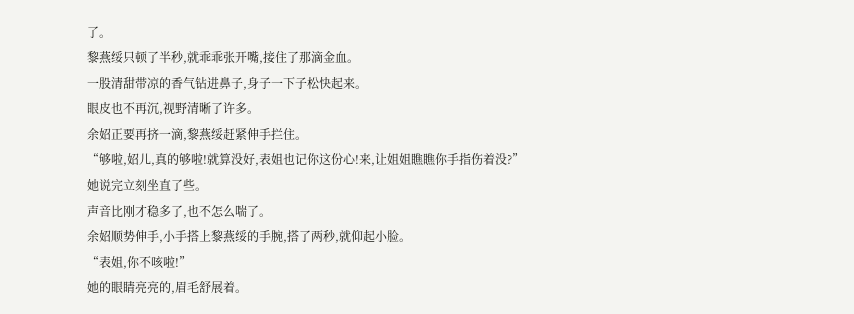了。
黎燕绥只顿了半秒,就乖乖张开嘴,接住了那滴金血。
一股清甜带凉的香气钻进鼻子,身子一下子松快起来。
眼皮也不再沉,视野清晰了许多。
余妱正要再挤一滴,黎燕绥赶紧伸手拦住。
“够啦,妱儿,真的够啦!就算没好,表姐也记你这份心!来,让姐姐瞧瞧你手指伤着没?”
她说完立刻坐直了些。
声音比刚才稳多了,也不怎么喘了。
余妱顺势伸手,小手搭上黎燕绥的手腕,搭了两秒,就仰起小脸。
“表姐,你不咳啦!”
她的眼睛亮亮的,眉毛舒展着。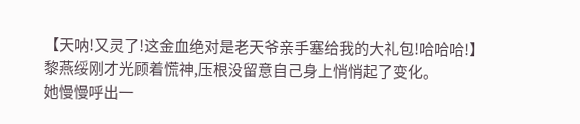【天呐!又灵了!这金血绝对是老天爷亲手塞给我的大礼包!哈哈哈!】
黎燕绥刚才光顾着慌神,压根没留意自己身上悄悄起了变化。
她慢慢呼出一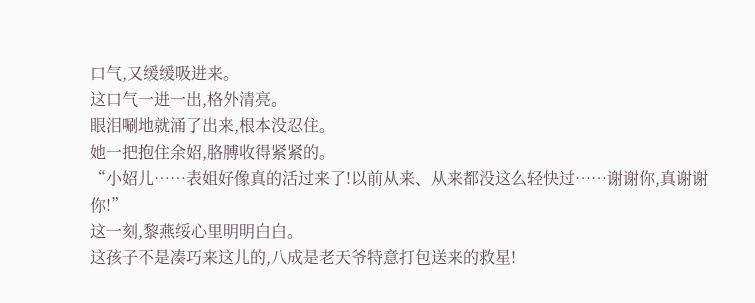口气,又缓缓吸进来。
这口气一进一出,格外清亮。
眼泪唰地就涌了出来,根本没忍住。
她一把抱住余妱,胳膊收得紧紧的。
“小妱儿……表姐好像真的活过来了!以前从来、从来都没这么轻快过……谢谢你,真谢谢你!”
这一刻,黎燕绥心里明明白白。
这孩子不是凑巧来这儿的,八成是老天爷特意打包送来的救星!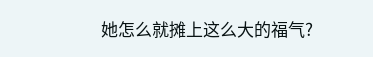她怎么就摊上这么大的福气?